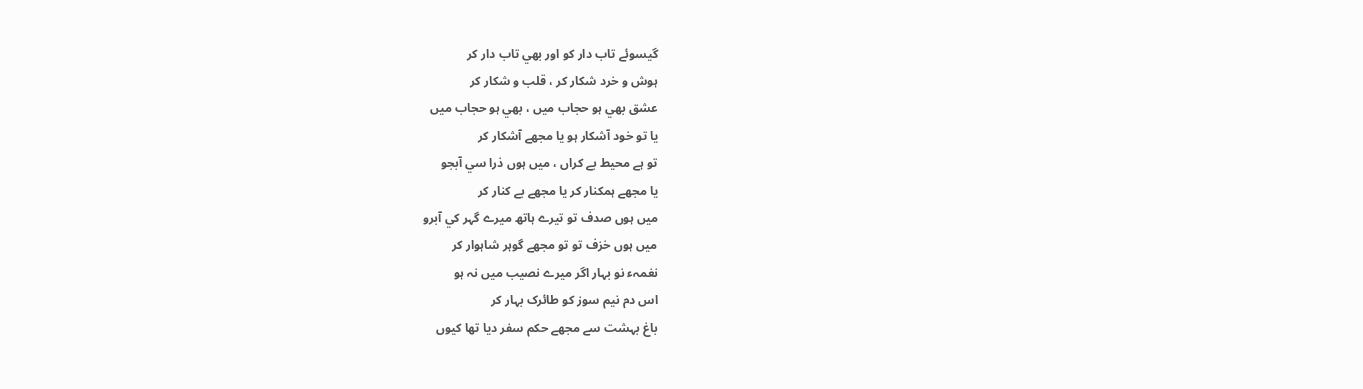گيسوئے تاب دار کو اور بھي تاب دار کر
ہوش و خرد شکار کر ، قلب و شکار کر
عشق بھي ہو حجاب ميں ، بھي ہو حجاب ميں
يا تو خود آشکار ہو يا مجھے آشکار کر
تو ہے محيط بے کراں ، ميں ہوں ذرا سي آبجو
يا مجھے ہمکنار کر يا مجھے بے کنار کر
ميں ہوں صدف تو تيرے ہاتھ ميرے گہر کي آبرو
ميں ہوں خزف تو تو مجھے گوہر شاہوار کر
نغمہء نو بہار اگر ميرے نصيب ميں نہ ہو
اس دم نيم سوز کو طائرک بہار کر
باغ بہشت سے مجھے حکم سفر ديا تھا کيوں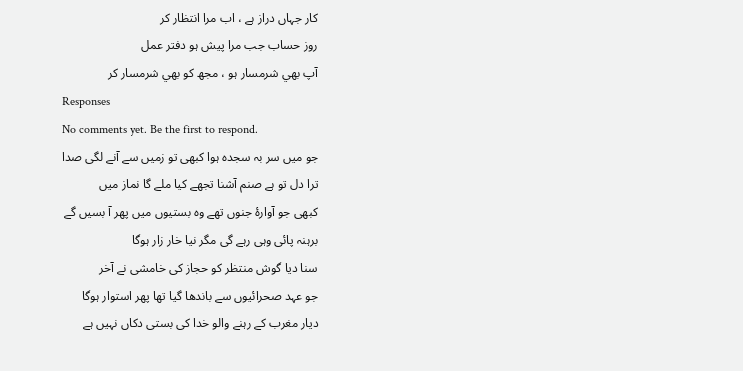کار جہاں دراز ہے ، اب مرا انتظار کر
روز حساب جب مرا پيش ہو دفتر عمل
آپ بھي شرمسار ہو ، مجھ کو بھي شرمسار کر
Responses
No comments yet. Be the first to respond.
جو میں سر بہ سجدہ ہوا کبھی تو زمیں سے آنے لگی صدا
ترا دل تو ہے صنم آشنا تجھے کیا ملے گا نماز میں
کبھی جو آوارۂ جنوں تھے وہ بستیوں میں پھر آ بسیں گے
برہنہ پائی وہی رہے گی مگر نیا خار زار ہوگا
سنا دیا گوش منتظر کو حجاز کی خامشی نے آخر
جو عہد صحرائیوں سے باندھا گیا تھا پھر استوار ہوگا
دیار مغرب کے رہنے والو خدا کی بستی دکاں نہیں ہے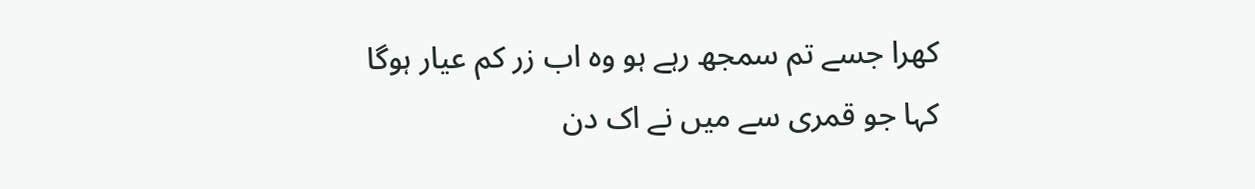کھرا جسے تم سمجھ رہے ہو وہ اب زر کم عیار ہوگا
کہا جو قمری سے میں نے اک دن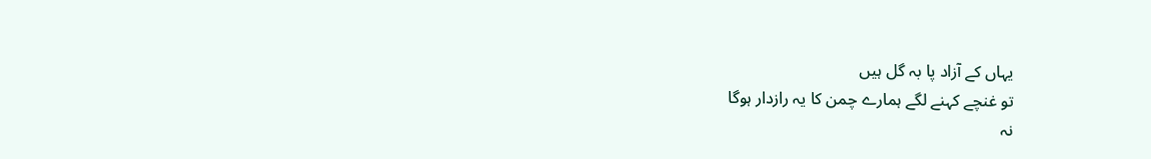یہاں کے آزاد پا بہ گل ہیں
تو غنچے کہنے لگے ہمارے چمن کا یہ رازدار ہوگا
نہ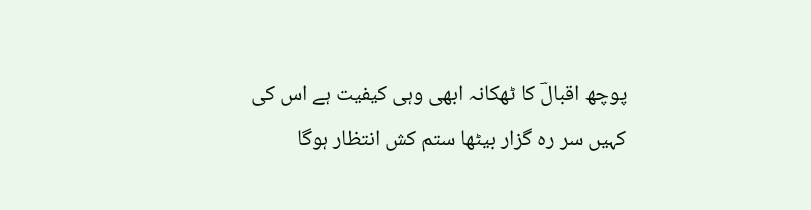پوچھ اقبالؔ کا ٹھکانہ ابھی وہی کیفیت ہے اس کی
کہیں سر رہ گزار بیٹھا ستم کش انتظار ہوگا